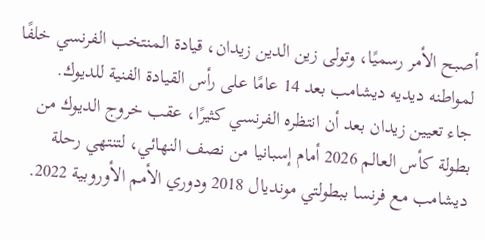أصبح الأمر رسميًا، وتولى زين الدين زيدان، قيادة المنتخب الفرنسي خلفًا لمواطنه ديديه ديشامب بعد 14 عامًا على رأس القيادة الفنية للديوك.
جاء تعيين زيدان بعد أن انتظره الفرنسي كثيرًا، عقب خروج الديوك من بطولة كأس العالم 2026 أمام إسبانيا من نصف النهائي، لتنتهي رحلة ديشامب مع فرنسا ببطولتي مونديال 2018 ودوري الأمم الأوروبية 2022.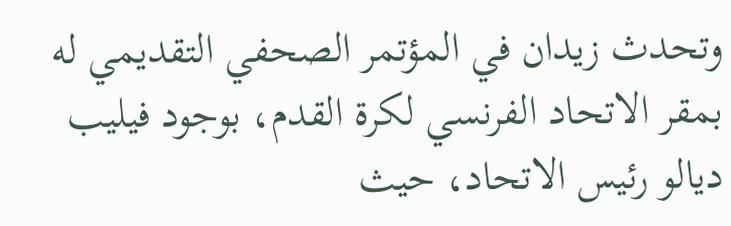وتحدث زيدان في المؤتمر الصحفي التقديمي له بمقر الاتحاد الفرنسي لكرة القدم، بوجود فيليب ديالو رئيس الاتحاد، حيث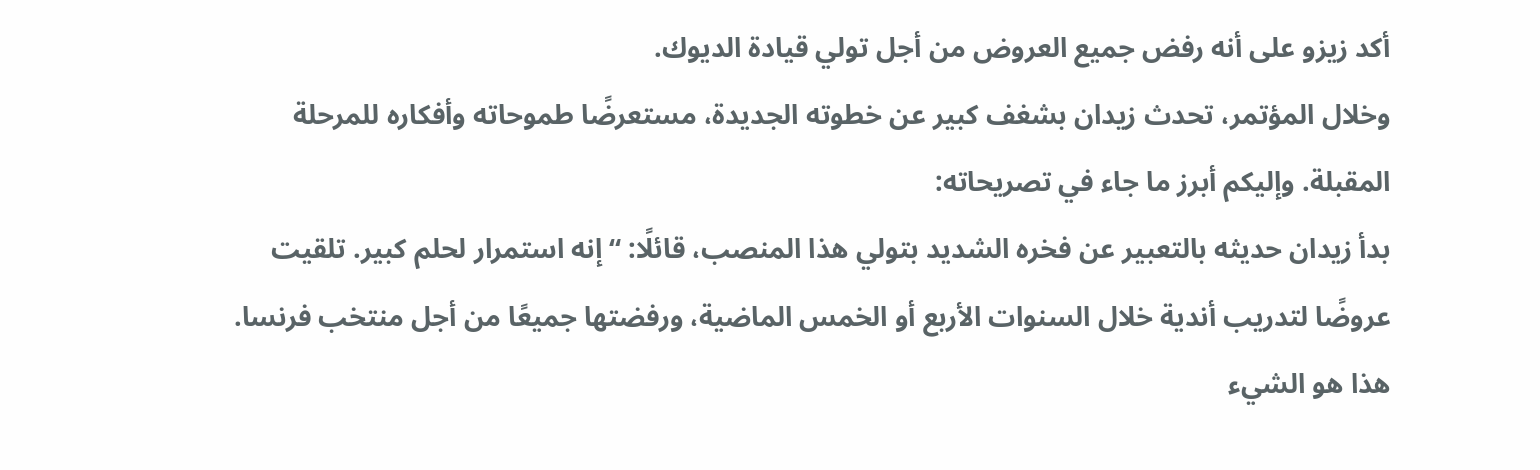أكد زيزو على أنه رفض جميع العروض من أجل تولي قيادة الديوك.
وخلال المؤتمر، تحدث زيدان بشغف كبير عن خطوته الجديدة، مستعرضًا طموحاته وأفكاره للمرحلة المقبلة. وإليكم أبرز ما جاء في تصريحاته:
بدأ زيدان حديثه بالتعبير عن فخره الشديد بتولي هذا المنصب، قائلًا: “إنه استمرار لحلم كبير. تلقيت عروضًا لتدريب أندية خلال السنوات الأربع أو الخمس الماضية، ورفضتها جميعًا من أجل منتخب فرنسا. هذا هو الشيء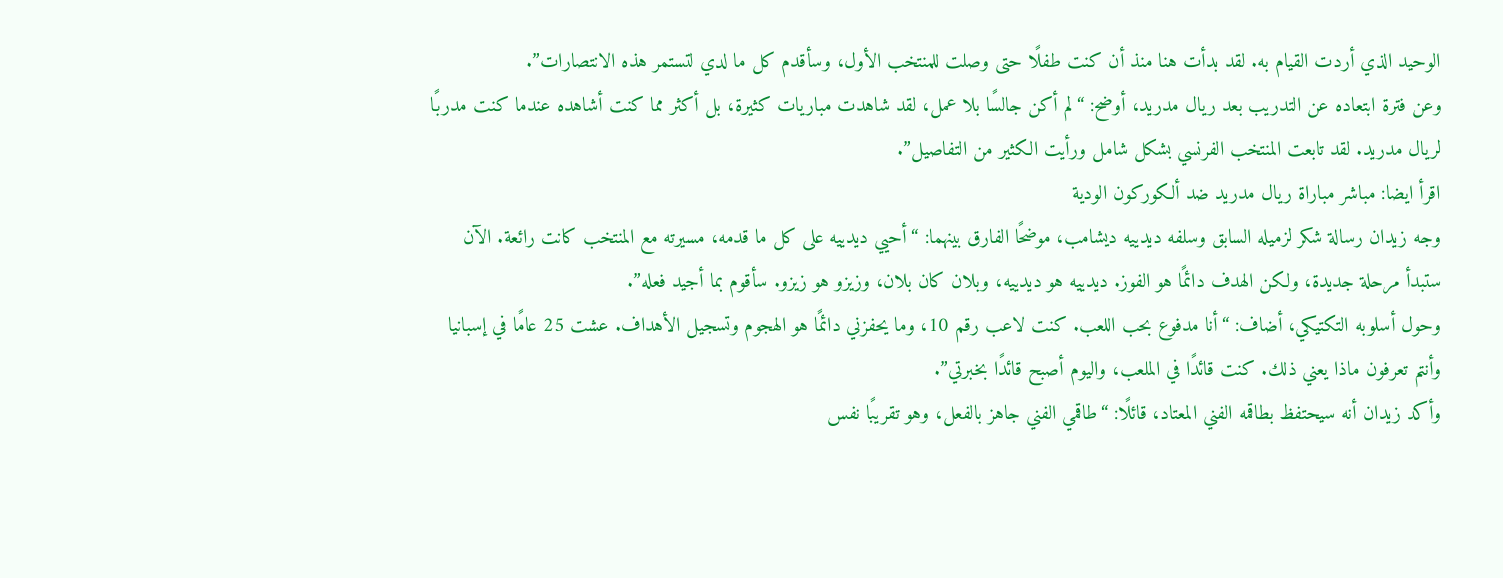الوحيد الذي أردت القيام به. لقد بدأت هنا منذ أن كنت طفلًا حتى وصلت للمنتخب الأول، وسأقدم كل ما لدي لتستمر هذه الانتصارات”.
وعن فترة ابتعاده عن التدريب بعد ريال مدريد، أوضح: “لم أكن جالسًا بلا عمل، لقد شاهدت مباريات كثيرة، بل أكثر مما كنت أشاهده عندما كنت مدربًا لريال مدريد. لقد تابعت المنتخب الفرنسي بشكل شامل ورأيت الكثير من التفاصيل”.
اقرأ ايضا: مباشر مباراة ريال مدريد ضد ألكوركون الودية
وجه زيدان رسالة شكر لزميله السابق وسلفه ديدييه ديشامب، موضحًا الفارق بينهما: “أحيي ديدييه على كل ما قدمه، مسيرته مع المنتخب كانت رائعة. الآن ستبدأ مرحلة جديدة، ولكن الهدف دائمًا هو الفوز. ديدييه هو ديدييه، وبلان كان بلان، وزيزو هو زيزو. سأقوم بما أجيد فعله”.
وحول أسلوبه التكتيكي، أضاف: “أنا مدفوع بحب اللعب. كنت لاعب رقم 10، وما يحفزني دائمًا هو الهجوم وتسجيل الأهداف. عشت 25 عامًا في إسبانيا وأنتم تعرفون ماذا يعني ذلك. كنت قائدًا في الملعب، واليوم أصبح قائدًا بخبرتي”.
وأكد زيدان أنه سيحتفظ بطاقمه الفني المعتاد، قائلًا: “طاقمي الفني جاهز بالفعل، وهو تقريبًا نفس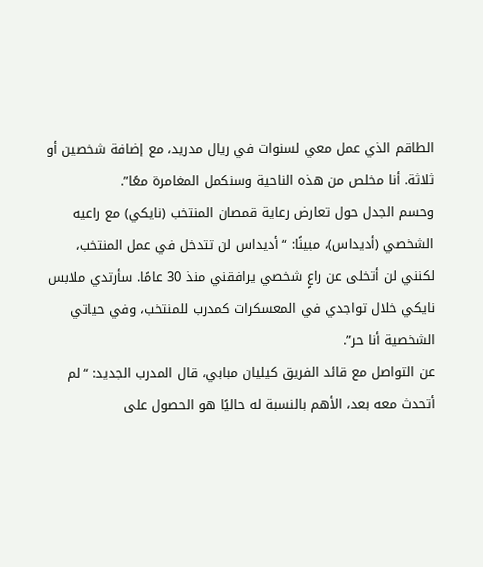الطاقم الذي عمل معي لسنوات في ريال مدريد، مع إضافة شخصين أو ثلاثة. أنا مخلص من هذه الناحية وسنكمل المغامرة معًا”.
وحسم الجدل حول تعارض رعاية قمصان المنتخب (نايكي) مع راعيه الشخصي (أديداس)، مبينًا: “أديداس لن تتدخل في عمل المنتخب، لكنني لن أتخلى عن راعٍ شخصي يرافقني منذ 30 عامًا. سأرتدي ملابس نايكي خلال تواجدي في المعسكرات كمدرب للمنتخب، وفي حياتي الشخصية أنا حر”.
عن التواصل مع قائد الفريق كيليان مبابي، قال المدرب الجديد: “لم أتحدث معه بعد، الأهم بالنسبة له حاليًا هو الحصول على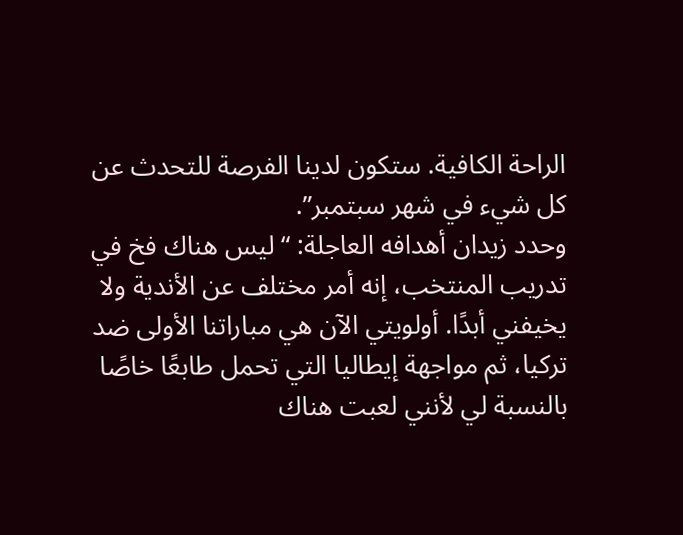الراحة الكافية. ستكون لدينا الفرصة للتحدث عن كل شيء في شهر سبتمبر”.
وحدد زيدان أهدافه العاجلة: “ليس هناك فخ في تدريب المنتخب، إنه أمر مختلف عن الأندية ولا يخيفني أبدًا. أولويتي الآن هي مباراتنا الأولى ضد تركيا، ثم مواجهة إيطاليا التي تحمل طابعًا خاصًا بالنسبة لي لأنني لعبت هناك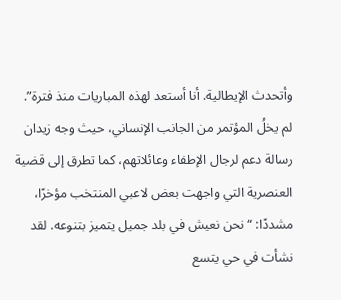وأتحدث الإيطالية. أنا أستعد لهذه المباريات منذ فترة”.
لم يخلُ المؤتمر من الجانب الإنساني، حيث وجه زيدان رسالة دعم لرجال الإطفاء وعائلاتهم، كما تطرق إلى قضية العنصرية التي واجهت بعض لاعبي المنتخب مؤخرًا، مشددًا: “نحن نعيش في بلد جميل يتميز بتنوعه. لقد نشأت في حي يتسع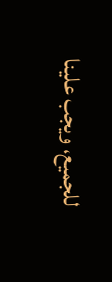للجميع، ويجب علينا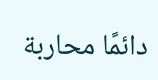دائمًا محاربة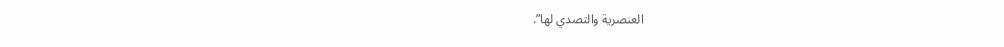العنصرية والتصدي لها”.